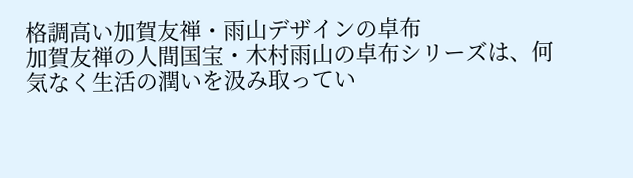格調高い加賀友禅・雨山デザインの卓布
加賀友禅の人間国宝・木村雨山の卓布シリーズは、何気なく生活の潤いを汲み取ってい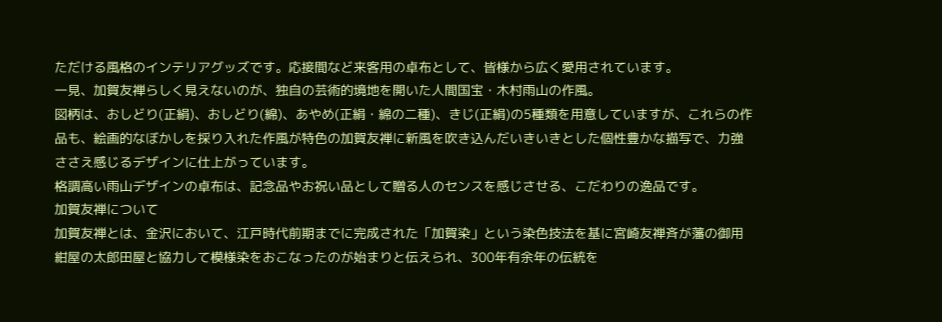ただける風格のインテリアグッズです。応接間など来客用の卓布として、皆様から広く愛用されています。
一見、加賀友禅らしく見えないのが、独自の芸術的境地を開いた人間国宝・木村雨山の作風。
図柄は、おしどり(正絹)、おしどり(綿)、あやめ(正絹・綿の二種)、きじ(正絹)の5種類を用意していますが、これらの作品も、絵画的なぼかしを採り入れた作風が特色の加賀友禅に新風を吹き込んだいきいきとした個性豊かな描写で、力強ささえ感じるデザインに仕上がっています。
格調高い雨山デザインの卓布は、記念品やお祝い品として贈る人のセンスを感じさせる、こだわりの逸品です。
加賀友禅について
加賀友禅とは、金沢において、江戸時代前期までに完成された「加賀染」という染色技法を基に宮崎友禅斉が藩の御用紺屋の太郎田屋と協力して模様染をおこなったのが始まりと伝えられ、300年有余年の伝統を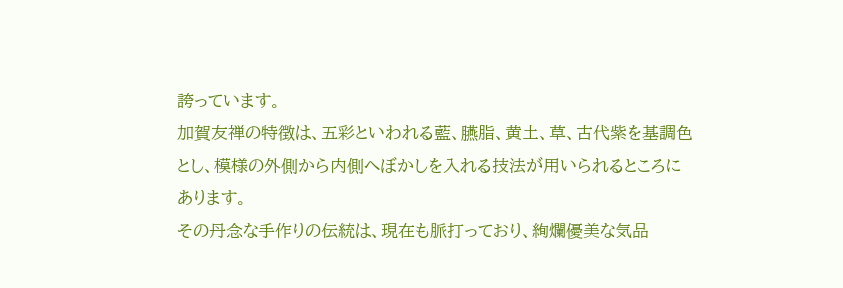誇っています。
加賀友禅の特徴は、五彩といわれる藍、臙脂、黄土、草、古代紫を基調色とし、模様の外側から内側へぼかしを入れる技法が用いられるところにあります。
その丹念な手作りの伝統は、現在も脈打っており、絢爛優美な気品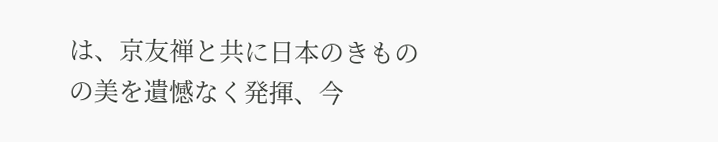は、京友禅と共に日本のきものの美を遺憾なく発揮、今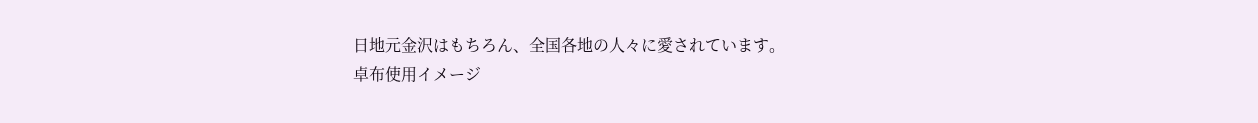日地元金沢はもちろん、全国各地の人々に愛されています。
卓布使用イメージ